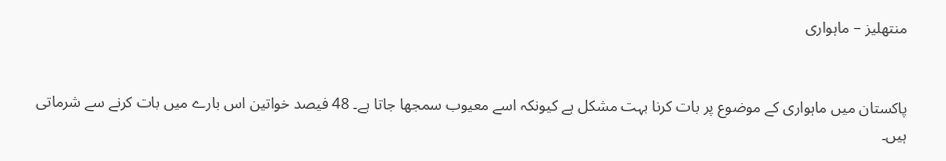منتھلیز – ماہواری


پاکستان میں ماہواری کے موضوع پر بات کرنا بہت مشکل ہے کیونکہ اسے معیوب سمجھا جاتا ہے۔ 48 فیصد خواتین اس بارے میں بات کرنے سے شرماتی ہیں۔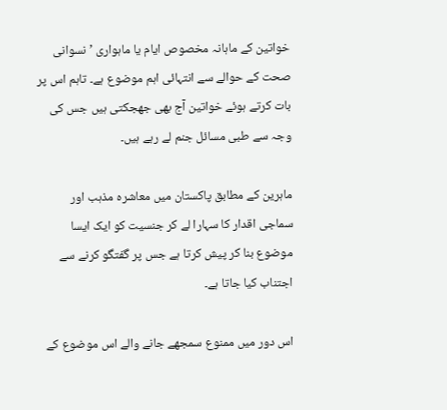خواتین کے ماہانہ مخصوص ایام یا ماہواری ’نسوانی صحت کے حوالے سے انتہائی اہم موضوع ہے۔ تاہم اس پر بات کرتے ہوئے خواتین آج بھی جھجکتی ہیں جس کی وجہ سے طبی مسائل جنم لے رہے ہیں۔

ماہرین کے مطابق پاکستان میں معاشرہ مذہب اور سماجی اقدار کا سہارا لے کر جنسیت کو ایک ایسا موضوع بنا کر پیش کرتا ہے جس پر گفتگو کرنے سے اجتناب کیا جاتا ہے۔

اس دور میں ممنوع سمجھے جانے والے اس موضوع کے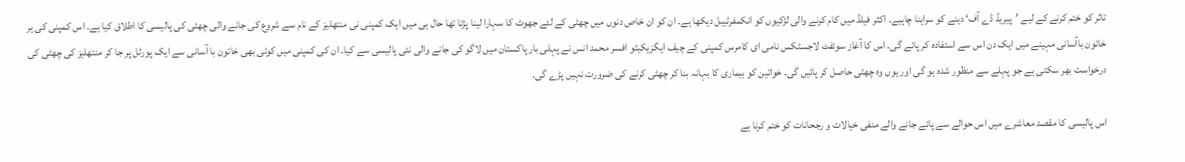تاثر کو ختم کرنے کے لیے ’پیریڈ ڈے آف‘ دینے کو سراہنا چاہیے۔ اکثر فیلڈ میں کام کرنے والی لڑکیوں کو انکمفرٹیبل دیکھا ہے۔ ان کو ان خاص دنوں میں چھٹی کے لئے جھوٹ کا سہارا لینا پڑتا تھا حال ہی میں ایک کمپنی نی منتھلیز کے نام سے شروع کی جانے والی چھٹی کی پالیسی کا اطلاق کیا ہے۔ اس کمپنی کی ہر خاتون باآسانی مہینے میں ایک دن اس سے استفادہ کر پائے گی۔ اس کا آغاز سوئفٹ لاجسٹکس نامی ای کامرس کمپنی کے چیف ایگزیکیٹو افسر محمد انس نے پہلی بار پاکستان میں لاگو کی جانے والی نئی پالیسی سے کیا۔ ان کی کمپنی میں کوئی بھی خاتون با آسانی سے ایک پورٹل پر جا کر منتھلیز کی چھٹی کی درخواست بھر سکتی ہے جو پہلے سے منظور شدہ ہو گی اور یوں وہ چھٹی حاصل کر پائیں گی۔ خواتین کو بیماری کا بہانہ بنا کر چھٹی کرنے کی ضرورت نہیں پڑے گی۔

اس پالیسی کا مقصد معاشرے میں اس حوالے سے پائے جانے والے منفی خیالات و رجحانات کو ختم کرنا ہے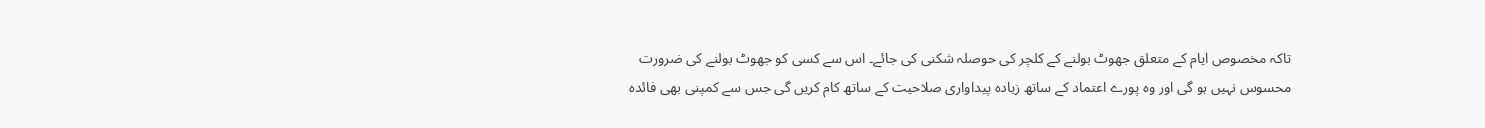تاکہ مخصوص ایام کے متعلق جھوٹ بولنے کے کلچر کی حوصلہ شکنی کی جائے۔ اس سے کسی کو جھوٹ بولنے کی ضرورت محسوس نہیں ہو گی اور وہ پورے اعتماد کے ساتھ زیادہ پیداواری صلاحیت کے ساتھ کام کریں گی جس سے کمپنی بھی فائدہ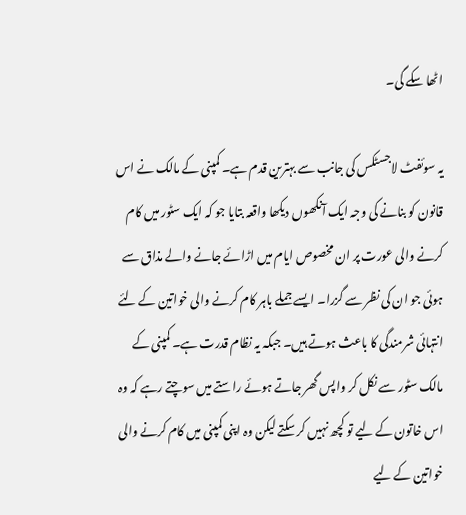اٹھا سکے گی۔

یہ سوئفٹ لاجسٹکس کی جانب سے بہترین قدم ہے۔ کمپنی کے مالک نے اس قانون کو بنانے کی وجہ ایک آنکھوں دیکھا واقعہ بتایا جو کہ ایک سٹور میں کام کرنے والی عورت پر ان مخصوص ایام میں اڑائے جانے والے مذاق سے ہوئی جو ان کی نظر سے گزرا۔ ایسے جملے باہر کام کرنے والی خواتین کے لئے انتہائی شرمندگی کا باعث ہوتے ہیں۔ جبکہ یہ نظام قدرت ہے۔ کمپنی کے مالک سٹور سے نکل کر واپس گھر جاتے ہوئے راستے میں سوچتے رہے کہ وہ اس خاتون کے لیے تو کچھ نہیں کر سکتے لیکن وہ اپنی کمپنی میں کام کرنے والی خواتین کے لیے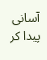آسانی پیدا کر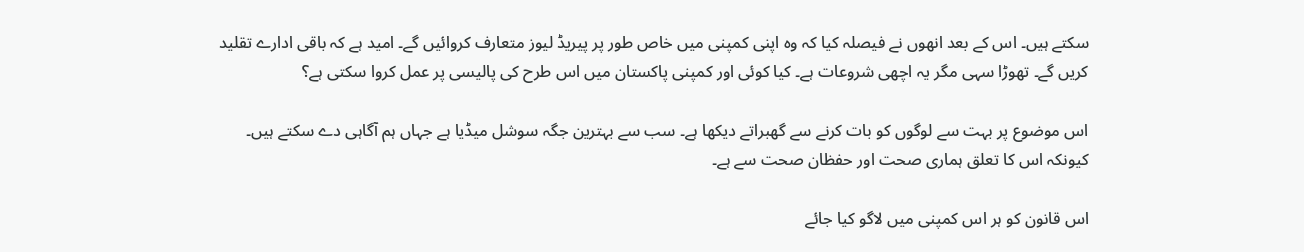سکتے ہیں۔ اس کے بعد انھوں نے فیصلہ کیا کہ وہ اپنی کمپنی میں خاص طور پر پیریڈ لیوز متعارف کروائیں گے۔ امید ہے کہ باقی ادارے تقلید کریں گے۔ تھوڑا سہی مگر یہ اچھی شروعات ہے۔ کیا کوئی اور کمپنی پاکستان میں اس طرح کی پالیسی پر عمل کروا سکتی ہے؟

اس موضوع پر بہت سے لوگوں کو بات کرنے سے گھبراتے دیکھا ہے۔ سب سے بہترین جگہ سوشل میڈیا ہے جہاں ہم آگاہی دے سکتے ہیں۔ کیونکہ اس کا تعلق ہماری صحت اور حفظان صحت سے ہے۔

اس قانون کو ہر اس کمپنی میں لاگو کیا جائے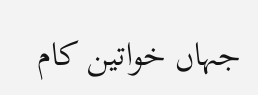جہاں خواتین کام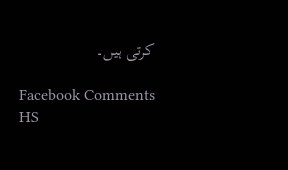کرتی ہیں۔

Facebook Comments HS